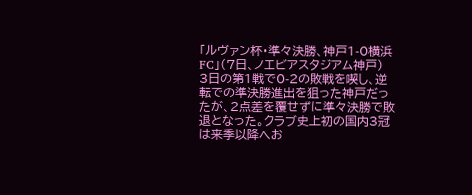「ルヴァン杯・準々決勝、神戸1-0横浜FC」(7日、ノエビアスタジアム神戸)
3日の第1戦で0-2の敗戦を喫し、逆転での準決勝進出を狙った神戸だったが、2点差を覆せずに準々決勝で敗退となった。クラブ史上初の国内3冠は来季以降へお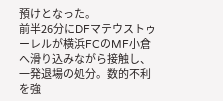預けとなった。
前半26分にDFマテウストゥーレルが横浜FCのMF小倉へ滑り込みながら接触し、一発退場の処分。数的不利を強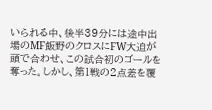いられる中、後半39分には途中出場のMF飯野のクロスにFW大迫が頭で合わせ、この試合初のゴールを奪った。しかし、第1戦の2点差を覆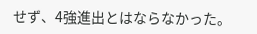せず、4強進出とはならなかった。